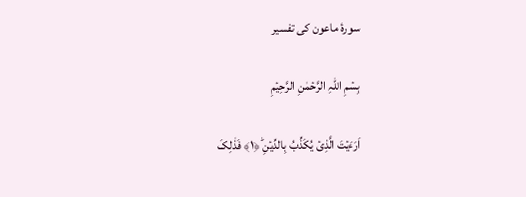سورۂ ماعون کی تفسیر

بِسۡمِ اللّٰہِ الرَّحۡمٰنِ الرَّحِیۡمِ

اَرَءَیۡتَ الَّذِیۡ یُکَذِّبُ بِالدِّیۡنِ ؕ﴿۱﴾ فَذٰلِکَ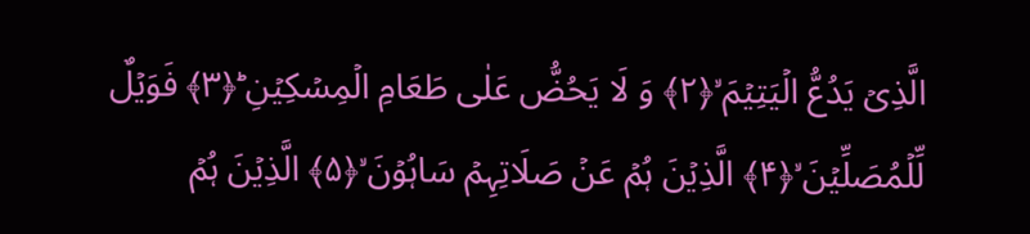الَّذِیۡ یَدُعُّ الۡیَتِیۡمَ ۙ﴿۲﴾ وَ لَا یَحُضُّ عَلٰی طَعَامِ الۡمِسۡکِیۡنِ ؕ﴿۳﴾ فَوَیۡلٌ لِّلۡمُصَلِّیۡنَ ۙ﴿۴﴾ الَّذِیۡنَ ہُمۡ عَنۡ صَلَاتِہِمۡ سَاہُوۡنَ ۙ﴿۵﴾ الَّذِیۡنَ ہُمۡ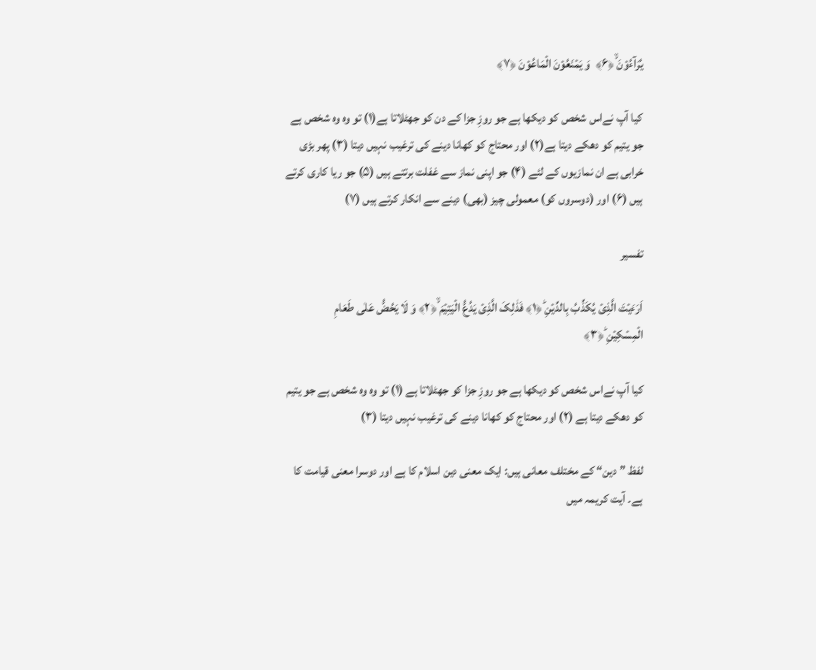یُرَآءُوۡنَ ۙ﴿۶﴾  وَ یَمۡنَعُوۡنَ الۡمَاعُوۡنَ ﴿۷﴾

کیا آپ نےاس شخص کو دیکھا ہے جو روزِ جزا کے دن کو جھٹلاتا ہے(۱) تو وہ وہ شخص ہے جو یتیم کو دھکے دیتا ہے(۲) اور محتاج کو کھانا دینے کی ترغیب نہیں دیتا (۳) پھر بڑی خرابی ہے ان نمازیوں کے لئے (۴) جو اپنی نماز سے غفلت برتتے ہیں (۵) جو ریا کاری کرتے ہیں (۶) اور (دوسروں کو) معمولی چیز (بھی) دینے سے انکار کرتے ہیں (۷)

تفسیر

اَرَءَیۡتَ الَّذِیۡ یُکَذِّبُ بِالدِّیۡنِ ؕ﴿۱﴾ فَذٰلِکَ الَّذِیۡ یَدُعُّ الۡیَتِیۡمَ ۙ﴿۲﴾ وَ لَا یَحُضُّ عَلٰی طَعَامِ الۡمِسۡکِیۡنِ ؕ﴿۳﴾

کیا آپ نےاس شخص کو دیکھا ہے جو روزِ جزا کو جھٹلاتا ہے (۱) تو وہ وہ شخص ہے جو یتیم کو دھکے دیتا ہے (۲) اور محتاج کو کھانا دینے کی ترغیب نہیں دیتا (۳)

لفظ ”دین“ کے مختلف معانی ہیں: ایک معنی دین اسلام کا ہے اور دوسرا معنی قیامت کا ہے۔ آیت کریمہ میں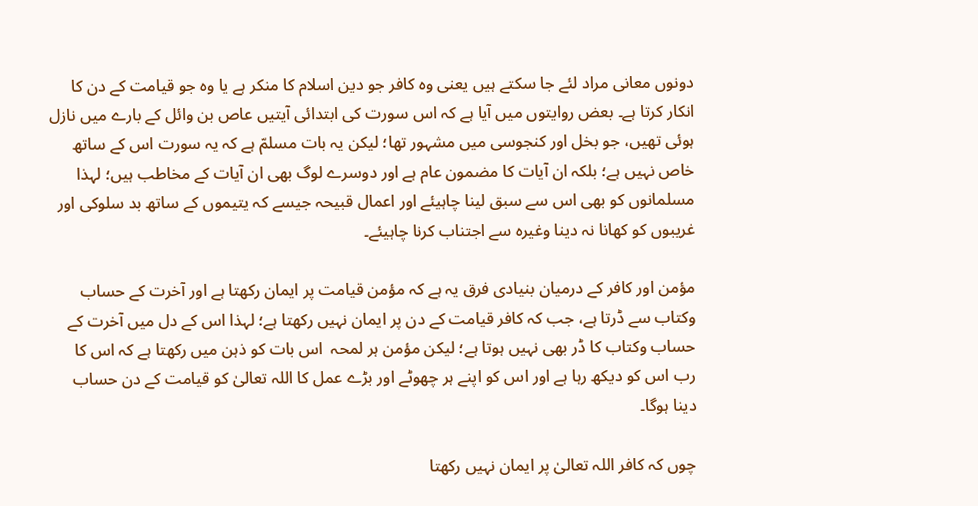دونوں معانی مراد لئے جا سکتے ہیں یعنی وہ کافر جو دین اسلام کا منکر ہے یا وہ جو قیامت کے دن کا انکار کرتا ہے۔ بعض روایتوں میں آیا ہے کہ اس سورت کی ابتدائی آیتیں عاص بن وائل کے بارے میں نازل ہوئی تھیں، جو بخل اور کنجوسی میں مشہور تھا؛ لیکن یہ بات مسلمّ ہے کہ یہ سورت اس کے ساتھ خاص نہیں ہے؛ بلکہ ان آیات کا مضمون عام ہے اور دوسرے لوگ بھی ان آیات کے مخاطب ہیں؛ لہذا مسلمانوں کو بھی اس سے سبق لینا چاہیئے اور اعمال قبیحہ جیسے کہ یتیموں کے ساتھ بد سلوکی اور غریبوں کو کھانا نہ دینا وغیرہ سے اجتناب کرنا چاہیئے۔

مؤمن اور کافر کے درمیان بنیادی فرق یہ ہے کہ مؤمن قیامت پر ایمان رکھتا ہے اور آخرت کے حساب وکتاب سے ڈرتا ہے، جب کہ کافر قیامت کے دن پر ایمان نہیں رکھتا ہے؛ لہذا اس کے دل میں آخرت کے حساب وکتاب کا ڈر بھی نہیں ہوتا ہے؛ لیکن مؤمن ہر لمحہ  اس بات کو ذہن میں رکھتا ہے کہ اس کا رب اس کو دیکھ رہا ہے اور اس کو اپنے ہر چھوٹے اور بڑے عمل کا اللہ تعالیٰ کو قیامت کے دن حساب دینا ہوگا۔

چوں کہ کافر اللہ تعالیٰ پر ایمان نہیں رکھتا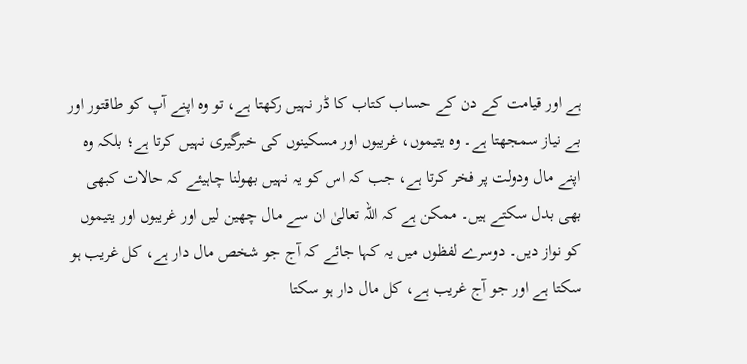ہے اور قیامت کے دن کے حساب کتاب کا ڈر نہیں رکھتا ہے، تو وہ اپنے آپ کو طاقتور اور بے نیاز سمجھتا ہے۔ وہ یتیموں، غریبوں اور مسکینوں کی خبرگیری نہیں کرتا ہے؛ بلکہ وہ اپنے مال ودولت پر فخر کرتا ہے، جب کہ اس کو یہ نہیں بھولنا چاہیئے کہ حالات کبھی بھی بدل سکتے ہیں۔ ممکن ہے کہ اللہ تعالیٰ ان سے مال چھین لیں اور غریبوں اور یتیموں کو نواز دیں۔ دوسرے لفظوں میں یہ کہا جائے کہ آج جو شخص مال دار ہے، کل غریب ہو سکتا ہے اور جو آج غریب ہے، کل مال دار ہو سکتا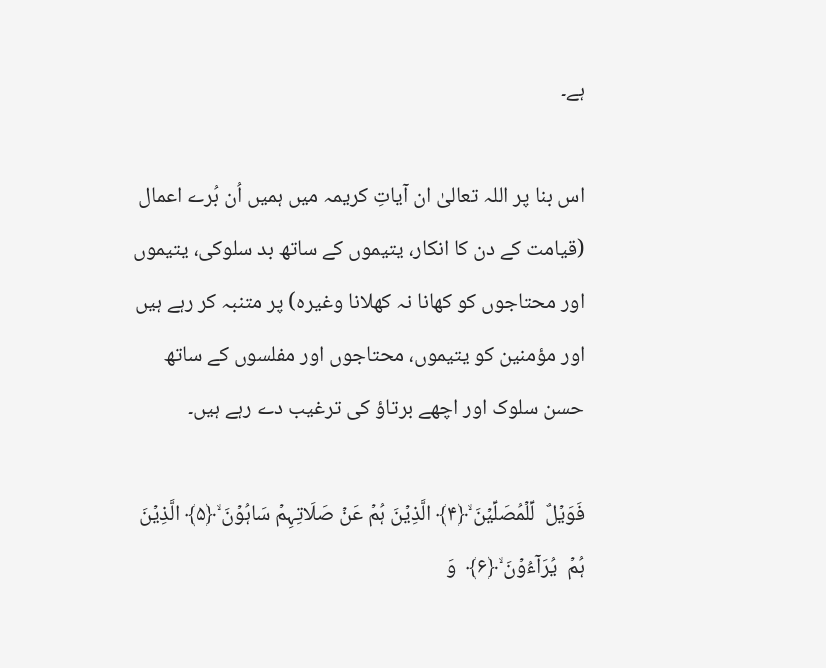ہے۔

اس بنا پر اللہ تعالیٰ ان آیاتِ کریمہ میں ہمیں اُن بُرے اعمال (قیامت کے دن کا انکار، یتیموں کے ساتھ بد سلوکی، یتیموں اور محتاجوں کو کھانا نہ کھلانا وغیرہ) پر متنبہ کر رہے ہیں اور مؤمنین کو یتیموں، محتاجوں اور مفلسوں کے ساتھ حسن سلوک اور اچھے برتاؤ کی ترغیب دے رہے ہیں۔

فَوَیۡلٌ  لِّلۡمُصَلِّیۡنَ ۙ﴿۴﴾ الَّذِیۡنَ ہُمۡ عَنۡ صَلَاتِہِمۡ سَاہُوۡنَ ۙ﴿۵﴾ الَّذِیۡنَ ہُمۡ  یُرَآءُوۡنَ ۙ﴿۶﴾  وَ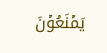یَمۡنَعُوۡنَ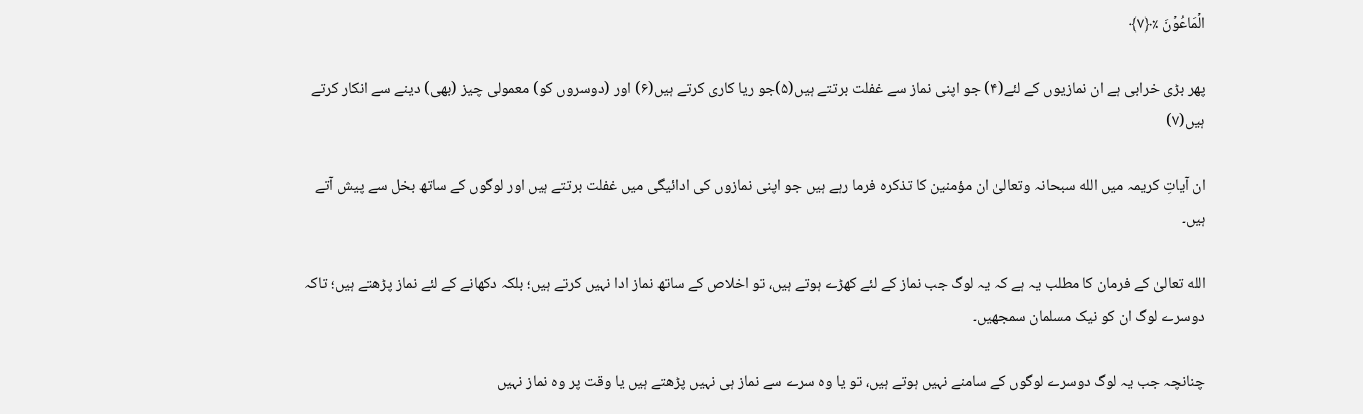الۡمَاعُوۡنَ ٪﴿۷﴾

پھر بڑی خرابی ہے ان نمازیوں کے لئے(۴) جو اپنی نماز سے غفلت برتتے ہیں(۵)جو ریا کاری کرتے ہیں(۶) اور (دوسروں کو) معمولی چیز (بھی) دینے سے انکار کرتے ہیں(۷)

ان آیاتِ کریمہ میں الله سبحانہ وتعالیٰ ان مؤمنین کا تذکرہ فرما رہے ہیں جو اپنی نمازوں کی ادائیگی میں غفلت برتتے ہیں اور لوگوں کے ساتھ بخل سے پیش آتے ہیں۔

الله تعالیٰ کے فرمان کا مطلب یہ ہے کہ یہ لوگ جب نماز کے لئے کھڑے ہوتے ہیں، تو اخلاص کے ساتھ نماز ادا نہیں کرتے ہیں؛ بلکہ دکھانے کے لئے نماز پڑھتے ہیں؛ تاکہ دوسرے لوگ ان کو نیک مسلمان سمجھیں۔

چنانچہ جب یہ لوگ دوسرے لوگوں کے سامنے نہیں ہوتے ہیں، تو یا وہ سرے سے نماز ہی نہیں پڑھتے ہیں یا وقت پر وہ نماز نہیں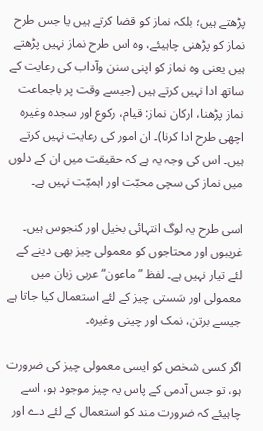پڑھتے ہیں؛ بلکہ نماز کو قضا کرتے ہیں یا جس طرح نماز کو پڑھنی چاہیئے، وہ اس طرح نماز نہیں پڑھتے ہیں یعنی وہ نماز کو اپنی سنن وآداب کی رعایت کے ساتھ ادا نہیں کرتے ہیں (جیسے وقت پر باجماعت نماز پڑھنا، ارکان نماز: قیام، رکوع اور سجدہ وغیرہ اچھی طرح ادا کرنا)۔ ان امور کی رعایت نہیں کرتے ہیں۔ اس کی وجہ یہ ہے کہ حقیقت میں ان کے دلوں میں نماز کی سچی محبّت اور اہمیّت نہیں ہے۔

اسی طرح یہ لوگ انتہائی بخیل اور کنجوس ہیں۔ غریبوں اور محتاجوں کو معمولی چیز بھی دینے کے لئے تیار نہیں ہے۔ لفظ ”ماعون“ عربی زبان میں معمولی اور سَستی چیز کے لئے استعمال کیا جاتا ہے جیسے برتن، نمک اور چینی وغیرہ۔

اگر کسی شخص کو ایسی معمولی چیز کی ضرورت ہو، تو جس آدمی کے پاس یہ چیز موجود ہو، اسے چاہیئے کہ ضرورت مند کو استعمال کے لئے دے اور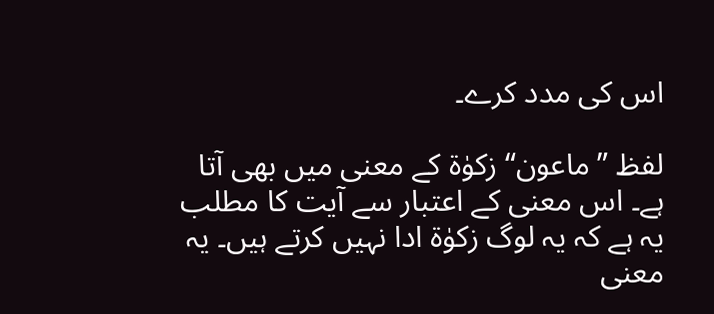اس کی مدد کرے۔

لفظ ”ماعون“ زکوٰۃ کے معنی میں بھی آتا ہے۔ اس معنی کے اعتبار سے آیت کا مطلب یہ ہے کہ یہ لوگ زکوٰۃ ادا نہیں کرتے ہیں۔ یہ معنی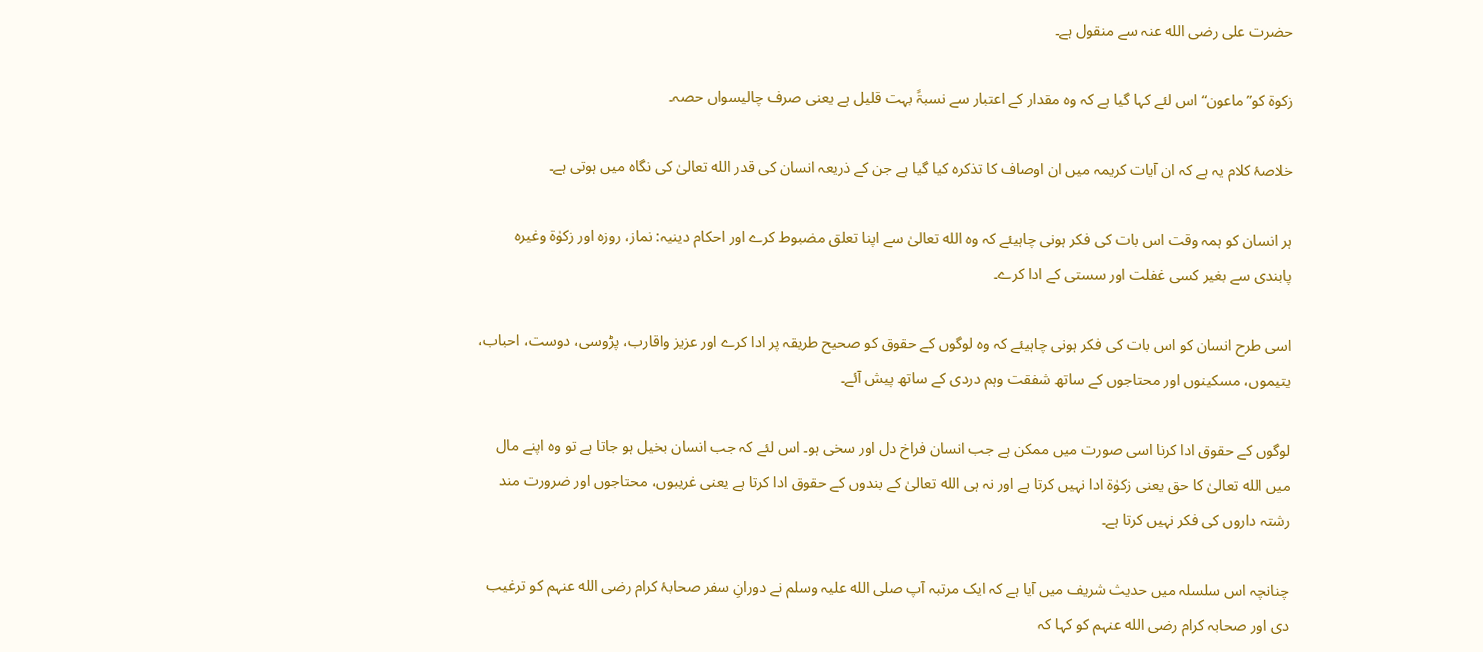حضرت علی رضی الله عنہ سے منقول ہے۔

زکوۃ کو”ماعون“ اس لئے کہا گیا ہے کہ وہ مقدار کے اعتبار سے نسبۃً بہت قلیل ہے یعنی صرف چالیسواں حصہ۔

خلاصۂ کلام یہ ہے کہ ان آیات کریمہ میں ان اوصاف کا تذکرہ کیا گیا ہے جن کے ذریعہ انسان کی قدر الله تعالیٰ کی نگاہ میں ہوتی ہے۔

ہر انسان کو ہمہ وقت اس بات کی فکر ہونی چاہیئے کہ وہ الله تعالیٰ سے اپنا تعلق مضبوط کرے اور احکام دینیہ: نماز، روزہ اور زکوٰۃ وغیرہ پابندی سے بغیر کسی غفلت اور سستی کے ادا کرے۔

اسی طرح انسان کو اس بات کی فکر ہونی چاہیئے کہ وہ لوگوں کے حقوق کو صحیح طریقہ پر ادا کرے اور عزیز واقارب، پڑوسی، دوست، احباب، یتیموں، مسکینوں اور محتاجوں کے ساتھ شفقت وہم دردی کے ساتھ پیش آئے۔

لوگوں کے حقوق ادا کرنا اسی صورت میں ممکن ہے جب انسان فراخ دل اور سخی ہو۔ اس لئے کہ جب انسان بخیل ہو جاتا ہے تو وہ اپنے مال میں الله تعالیٰ کا حق یعنی زکوٰۃ ادا نہیں کرتا ہے اور نہ ہی الله تعالیٰ کے بندوں کے حقوق ادا کرتا ہے یعنی غریبوں، محتاجوں اور ضرورت مند رشتہ داروں کی فکر نہیں کرتا ہے۔

چنانچہ اس سلسلہ میں حدیث شریف میں آیا ہے کہ ایک مرتبہ آپ صلی الله علیہ وسلم نے دورانِ سفر صحابۂ کرام رضی الله عنہم کو ترغیب دی اور صحابہ کرام رضی الله عنہم کو کہا کہ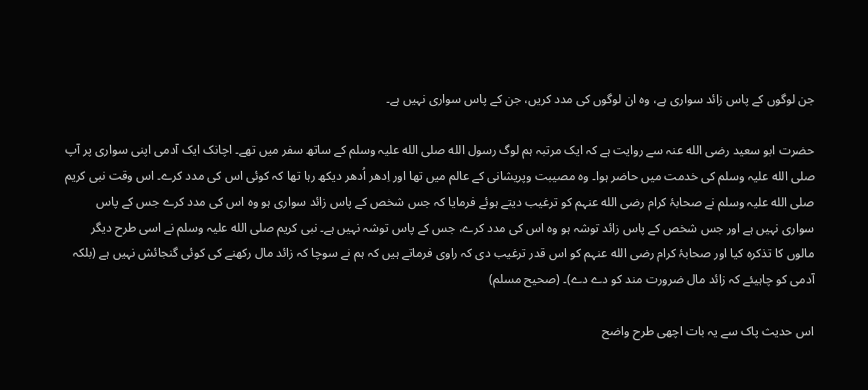جن لوگوں کے پاس زائد سواری ہے، وہ ان لوگوں کی مدد کریں، جن کے پاس سواری نہیں ہے۔

حضرت ابو سعید رضی الله عنہ سے روایت ہے کہ ایک مرتبہ ہم لوگ رسول الله صلی الله علیہ وسلم کے ساتھ سفر میں تھے۔ اچانک ایک آدمی اپنی سواری پر آپ صلی الله علیہ وسلم کی خدمت میں حاضر ہوا۔ وہ مصیبت وپریشانی کے عالم میں تھا اور اِدھر اُدھر دیکھ رہا تھا کہ کوئی اس کی مدد کرے۔ اس وقت نبی کریم صلی الله علیہ وسلم نے صحابۂ کرام رضی الله عنہم کو ترغیب دیتے ہوئے فرمایا کہ جس شخص کے پاس زائد سواری ہو وہ اس کی مدد کرے جس کے پاس سواری نہیں ہے اور جس شخص کے پاس زائد توشہ ہو وہ اس کی مدد کرے، جس کے پاس توشہ نہیں ہے۔ نبی کریم صلی الله علیہ وسلم نے اسی طرح دیگر مالوں کا تذکرہ کیا اور صحابۂ کرام رضی الله عنہم کو اس قدر ترغیب دی کہ راوی فرماتے ہیں کہ ہم نے سوچا کہ زائد مال رکھنے کی کوئی گنجائش نہیں ہے (بلکہ آدمی کو چاہیئے کہ زائد مال ضرورت مند کو دے دے)۔ (صحیح مسلم)

اس حدیث پاک سے یہ بات اچھی طرح واضح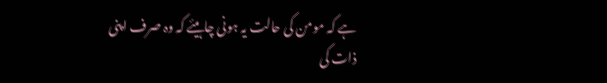ہے کہ مومن کی حالت یہ ہونی چاہیئے کہ وہ صرف اپنی ذات کی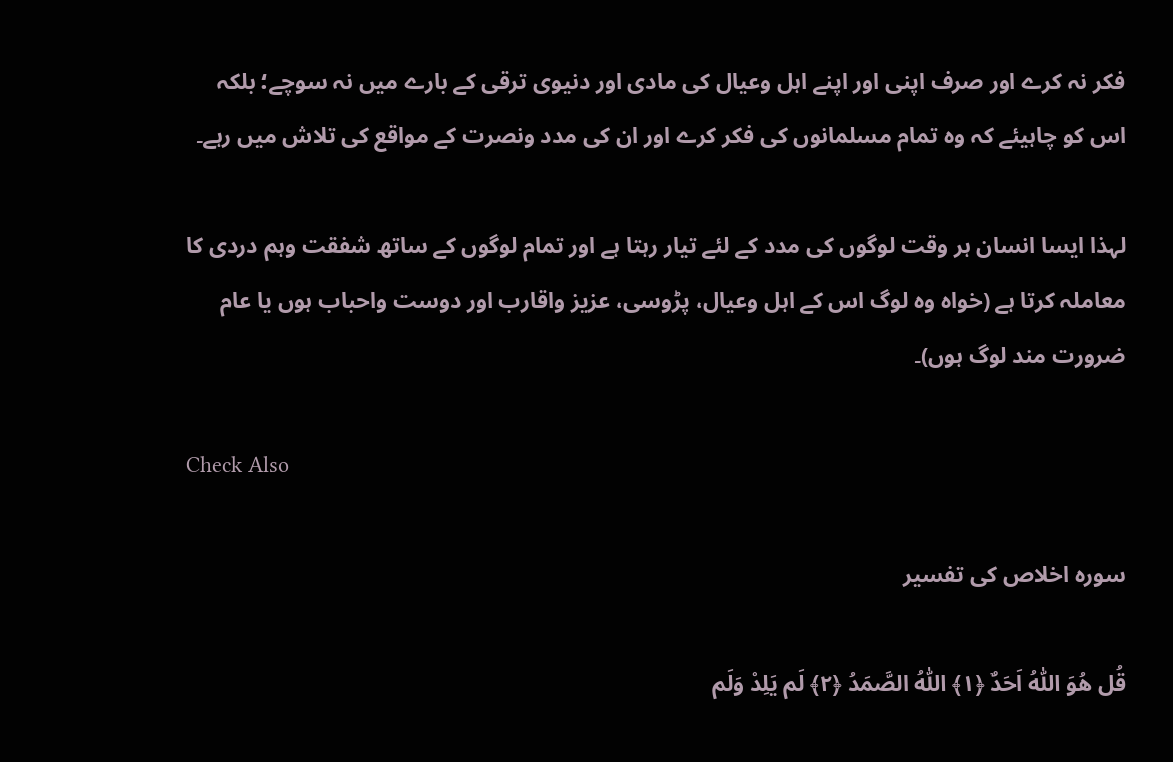فکر نہ کرے اور صرف اپنی اور اپنے اہل وعیال کی مادی اور دنیوی ترقی کے بارے میں نہ سوچے؛ بلکہ اس کو چاہیئے کہ وہ تمام مسلمانوں کی فکر کرے اور ان کی مدد ونصرت کے مواقع کی تلاش میں رہے۔

لہذا ایسا انسان ہر وقت لوگوں کی مدد کے لئے تیار رہتا ہے اور تمام لوگوں کے ساتھ شفقت وہم دردی کا معاملہ کرتا ہے (خواہ وہ لوگ اس کے اہل وعیال، پڑوسی، عزیز واقارب اور دوست واحباب ہوں یا عام ضرورت مند لوگ ہوں)۔

Check Also

سورہ اخلاص کی تفسیر

قُل هُوَ اللّٰهُ اَحَدٌ ﴿١﴾ اللّٰهُ الصَّمَدُ ﴿٢﴾ لَم يَلِدْ وَلَم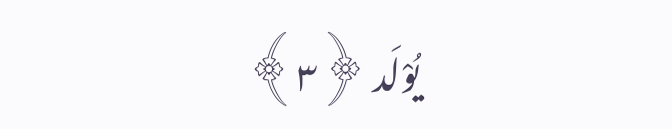يُوْلَد ﴿٣﴾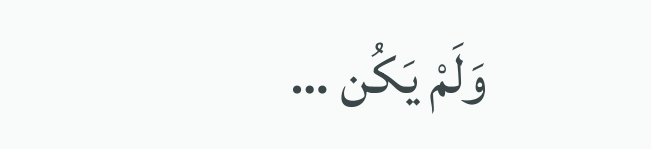وَلَمْ يَكُن …